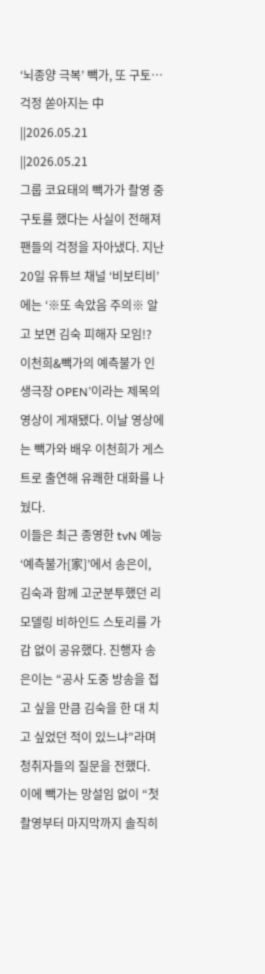‘뇌종양 극복’ 빽가, 또 구토… 걱정 쏟아지는 中
||2026.05.21
||2026.05.21
그룹 코요태의 빽가가 촬영 중 구토를 했다는 사실이 전해져 팬들의 걱정을 자아냈다. 지난 20일 유튜브 채널 ‘비보티비’에는 ‘※또 속았음 주의※ 알고 보면 김숙 피해자 모임!? 이천희&빽가의 예측불가 인생극장 OPEN’이라는 제목의 영상이 게재됐다. 이날 영상에는 빽가와 배우 이천희가 게스트로 출연해 유쾌한 대화를 나눴다.
이들은 최근 종영한 tvN 예능 ‘예측불가[家]’에서 송은이, 김숙과 함께 고군분투했던 리모델링 비하인드 스토리를 가감 없이 공유했다. 진행자 송은이는 “공사 도중 방송을 접고 싶을 만큼 김숙을 한 대 치고 싶었던 적이 있느냐”라며 청취자들의 질문을 전했다.
이에 빽가는 망설임 없이 “첫 촬영부터 마지막까지 솔직히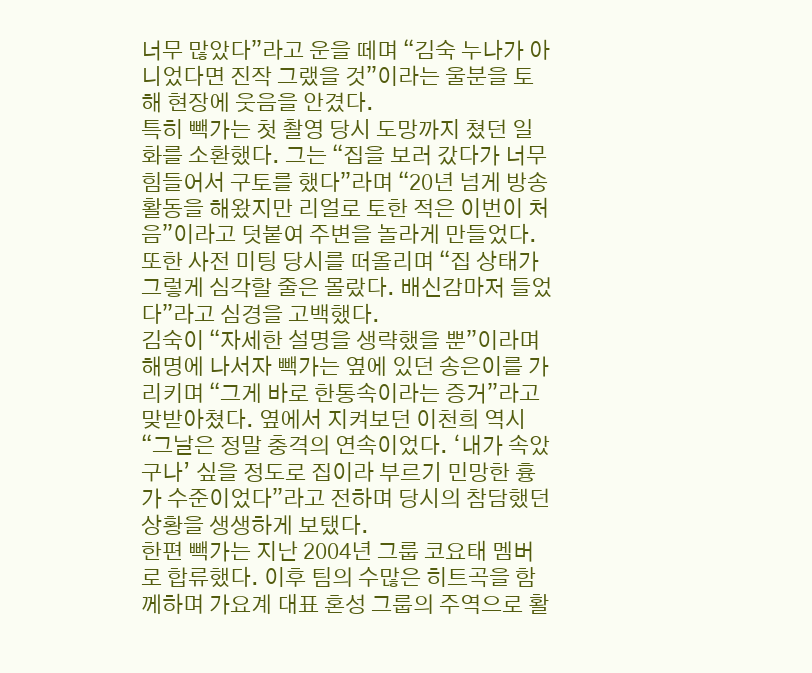너무 많았다”라고 운을 떼며 “김숙 누나가 아니었다면 진작 그랬을 것”이라는 울분을 토해 현장에 웃음을 안겼다.
특히 빽가는 첫 촬영 당시 도망까지 쳤던 일화를 소환했다. 그는 “집을 보러 갔다가 너무 힘들어서 구토를 했다”라며 “20년 넘게 방송 활동을 해왔지만 리얼로 토한 적은 이번이 처음”이라고 덧붙여 주변을 놀라게 만들었다. 또한 사전 미팅 당시를 떠올리며 “집 상태가 그렇게 심각할 줄은 몰랐다. 배신감마저 들었다”라고 심경을 고백했다.
김숙이 “자세한 설명을 생략했을 뿐”이라며 해명에 나서자 빽가는 옆에 있던 송은이를 가리키며 “그게 바로 한통속이라는 증거”라고 맞받아쳤다. 옆에서 지켜보던 이천희 역시 “그날은 정말 충격의 연속이었다. ‘내가 속았구나’ 싶을 정도로 집이라 부르기 민망한 흉가 수준이었다”라고 전하며 당시의 참담했던 상황을 생생하게 보탰다.
한편 빽가는 지난 2004년 그룹 코요태 멤버로 합류했다. 이후 팀의 수많은 히트곡을 함께하며 가요계 대표 혼성 그룹의 주역으로 활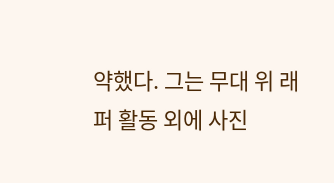약했다. 그는 무대 위 래퍼 활동 외에 사진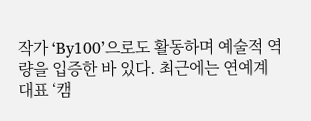작가 ‘By100’으로도 활동하며 예술적 역량을 입증한 바 있다. 최근에는 연예계 대표 ‘캠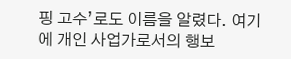핑 고수’로도 이름을 알렸다. 여기에 개인 사업가로서의 행보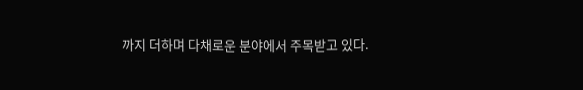까지 더하며 다채로운 분야에서 주목받고 있다.